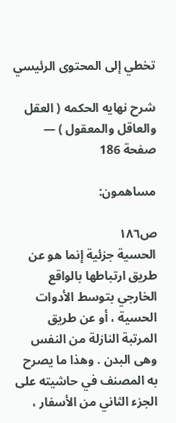تخطي إلى المحتوى الرئيسي

شرح نهايه الحكمه ( العقل والعاقل والمعقول ) — صفحة 186

مساهمون:

ص١٨٦
الحسية جزئية إنما هو عن طريق ارتباطها بالواقع الخارجي بتوسط الأدوات الحسية ، أو عن طريق المرتبة النازلة من النفس وهى البدن . وهذا ما يصرح به المصنف في حاشيته على الجزء الثاني من الأسفار ،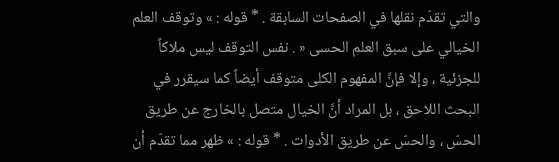والتي تقدّم نقلها في الصفحات السابقة . * قوله : » وتوقف العلم الخيالي على سبق العلم الحسى « . نفس التوقف ليس ملاكاً للجزئية ، وإلا فإنَّ المفهوم الكلى متوقف أيضاً كما سيقرر في البحث اللاحق ، بل المراد أنَّ الخيال متصل بالخارج عن طريق الحسّ ، والحسّ عن طريق الأدوات . * قوله : » ظهر مما تقدّم أن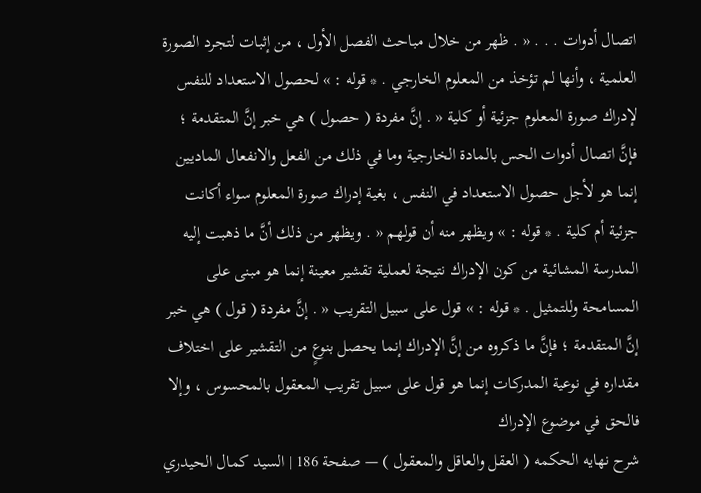اتصال أدوات . . . « . ظهر من خلال مباحث الفصل الأول ، من إثبات لتجرد الصورة العلمية ، وأنها لم تؤخذ من المعلوم الخارجي . * قوله : » لحصول الاستعداد للنفس لإدراك صورة المعلوم جزئية أو كلية « . إنَّ مفردة ( حصول ) هي خبر إنَّ المتقدمة ؛ فإنَّ اتصال أدوات الحس بالمادة الخارجية وما في ذلك من الفعل والانفعال الماديين إنما هو لأجل حصول الاستعداد في النفس ، بغية إدراك صورة المعلوم سواء أكانت جزئية أم كلية . * قوله : » ويظهر منه أن قولهم « . ويظهر من ذلك أنَّ ما ذهبت إليه المدرسة المشائية من كون الإدراك نتيجة لعملية تقشير معينة إنما هو مبنى على المسامحة وللتمثيل . * قوله : » قول على سبيل التقريب « . إنَّ مفردة ( قول ) هي خبر إنَّ المتقدمة ؛ فإنَّ ما ذكروه من إنَّ الإدراك إنما يحصل بنوعٍ من التقشير على اختلاف مقداره في نوعية المدركات إنما هو قول على سبيل تقريب المعقول بالمحسوس ، وإلا فالحق في موضوع الإدراك
شرح نهايه الحكمه ( العقل والعاقل والمعقول ) — صفحة 186 | السيد كمال الحيدري